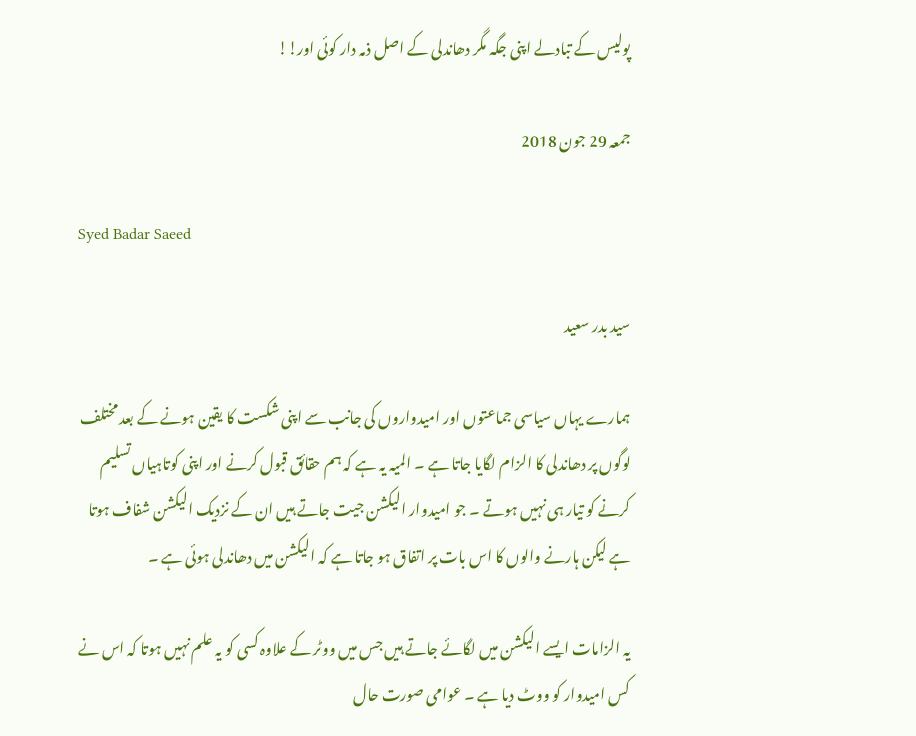پولیس کے تبادلے اپنی جگہ مگر دھاندلی کے اصل ذمہ دار کوئی اور!!

جمعہ 29 جون 2018

Syed Badar Saeed

سید بدر سعید

ہمارے یہاں سیاسی جماعتوں اور امیدواروں کی جانب سے اپنی شکست کا یقین ہونے کے بعد مختلف لوگوں پر دھاندلی کا الزام لگایا جاتا ہے ۔ المیہ یہ ہے کہ ہم حقائق قبول کرنے اور اپنی کوتاہیاں تسلیم کرنے کو تیار ہی نہیں ہوتے ۔ جو امیدوار الیکشن جیت جاتے ہیں ان کے نزدیک الیکشن شفاف ہوتا ہے لیکن ہارنے والوں کا اس بات پر اتفاق ہو جاتا ہے کہ الیکشن میں دھاندلی ہوئی ہے ۔

یہ الزامات ایسے الیکشن میں لگائے جاتے ہیں جس میں ووٹر کے علاوہ کسی کو یہ علم نہیں ہوتا کہ اس نے کس امیدوار کو ووٹ دیا ہے ۔ عوامی صورت حال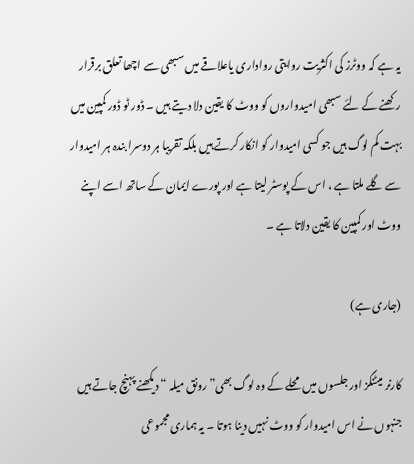یہ ہے کہ ووٹرز کی اکثریت روایتی رواداری یاعلاقے میں سبھی سے اچھا تعلق برقرار رکھنے کے لئے سبھی امیدواروں کو ووٹ کا یقین دلا دیتے ہیں ۔ ڈور ٹو ڈور کمپین میں بہت کم لوگ ہیں جو کسی امیدوار کو انکار کرتے ہیں بلکہ تقریبا ہر دوسرا بندہ ہر امیدوار سے گلے ملتا ہے ، اس کے پوسٹر لیتا ہے اور پورے ایمان کے ساتھ اسے اپنے ووٹ اور کمپین کا یقین دلاتا ہے ۔

(جاری ہے)

کارنر میٹنگز اور جلسوں میں محلے کے وہ لوگ بھی” رونق میلہ “ دیکھنے پہنچ جاتے ہیں جنہوں نے اس امیدوار کو ووٹ نہیں دینا ہوتا ۔ یہ ہماری مجموعی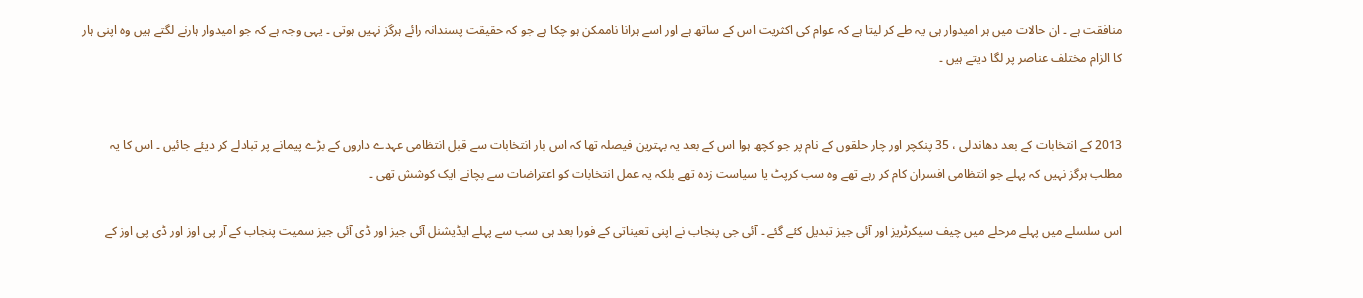منافقت ہے ۔ ان حالات میں ہر امیدوار ہی یہ طے کر لیتا ہے کہ عوام کی اکثریت اس کے ساتھ ہے اور اسے ہرانا ناممکن ہو چکا ہے جو کہ حقیقت پسندانہ رائے ہرگز نہیں ہوتی ۔ یہی وجہ ہے کہ جو امیدوار ہارنے لگتے ہیں وہ اپنی ہار کا الزام مختلف عناصر پر لگا دیتے ہیں ۔


2013 کے انتخابات کے بعد دھاندلی ، 35 پنکچر اور چار حلقوں کے نام پر جو کچھ ہوا اس کے بعد یہ بہترین فیصلہ تھا کہ اس بار انتخابات سے قبل انتظامی عہدے داروں کے بڑے پیمانے پر تبادلے کر دیئے جائیں ۔ اس کا یہ مطلب ہرگز نہیں کہ پہلے جو انتظامی افسران کام کر رہے تھے وہ سب کرپٹ یا سیاست زدہ تھے بلکہ یہ عمل انتخابات کو اعتراضات سے بچانے ایک کوشش تھی ۔

اس سلسلے میں پہلے مرحلے میں چیف سیکرٹریز اور آئی جیز تبدیل کئے گئے ۔ آئی جی پنجاب نے اپنی تعیناتی کے فورا بعد ہی سب سے پہلے ایڈیشنل آئی جیز اور ڈی آئی جیز سمیت پنجاب کے آر پی اوز اور ڈی پی اوز کے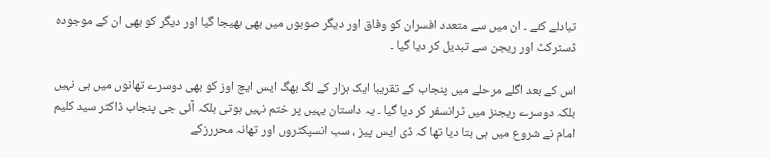تبادلے کئے ۔ ان میں سے متعدد افسران کو وفاق اور دیگر صوبوں میں بھی بھیجا گیا اور دیگر کو بھی ان کے موجودہ ڈسٹرکٹ اور ریجن سے تبدیل کر دیا گیا ۔

اس کے بعد اگلے مرحلے میں پنجاب کے تقریبا ایک ہزار کے لگ بھگ ایس ایچ اوز کو بھی دوسرے تھانوں میں ہی نہیں بلکہ دوسرے ریجنز میں ٹرانسفر کر دیا گیا ۔ یہ داستان یہیں پر ختم نہیں ہوتی بلکہ آئی جی پنجاب ڈاکٹر سید کلیم امام نے شروع میں ہی بتا دیا تھا کہ ڈی ایس پیز ، سب انسپکٹروں اور تھانہ محررزکے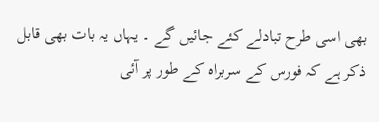بھی اسی طرح تبادلے کئے جائیں گے ۔ یہاں یہ بات بھی قابل ذکر ہے کہ فورس کے سربراہ کے طور پر آئی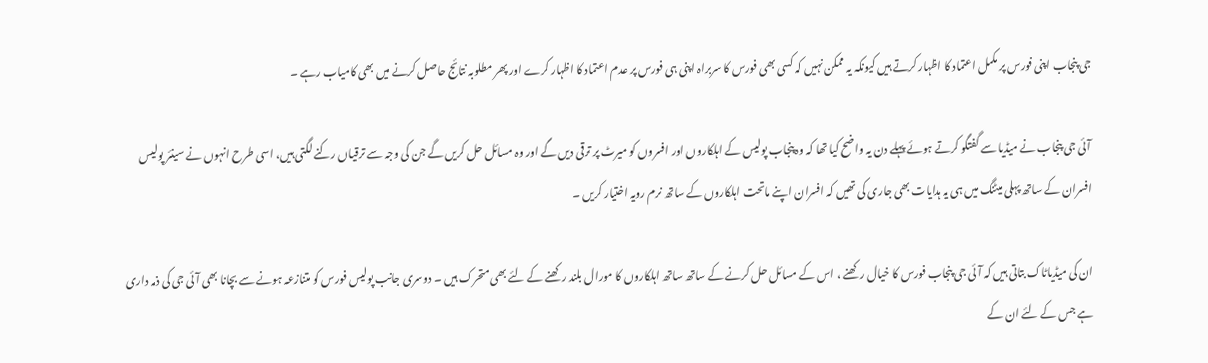جی پنجاب اپنی فورس پر مکمل اعتماد کا اظہار کرتے ہیں کیونکہ یہ ممکن نہیں کہ کسی بھی فورس کا سربراہ اپنی ہی فورس پر عدم اعتماد کا اظہار کرے اور پھر مطلوبہ نتائج حاصل کرنے میں بھی کامیاب رہے ۔

آئی جی پنجاب نے میڈیا سے گفتگو کرتے ہوئے پہلے دن یہ واضح کیا تھا کہ وہ پنجاب پولیس کے اہلکاروں اور افسروں کو میرٹ پر ترقی دیں گے اور وہ مسائل حل کریں گے جن کی وجہ سے ترقیاں رکنے لگتی ہیں، اسی طرح انہوں نے سینئر پولیس افسران کے ساتھ پہلی میٹنگ میں ہی یہ ہدایات بھی جاری کی تھیں کہ افسران اپنے ماتحت اہلکاروں کے ساتھ نرم رویہ اختیار کریں ۔

ان کی میڈیاٹاک بتاتی ہیں کہ آئی جی پنجاب فورس کا خیال رکھنے ، اس کے مسائل حل کرنے کے ساتھ ساتھ اہلکاروں کا مورال بلند رکھنے کے لئے بھی متحرک ہیں ۔ دوسری جانب پولیس فورس کو متنازعہ ہونے سے بچانا بھی آئی جی کی ذمہ داری ہے جس کے لئے ان کے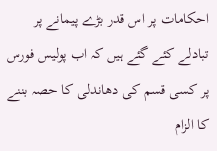احکامات پر اس قدر بڑے پیمانے پر تبادلے کئے گئے ہیں کہ اب پولیس فورس پر کسی قسم کی دھاندلی کا حصہ بننے کا الزام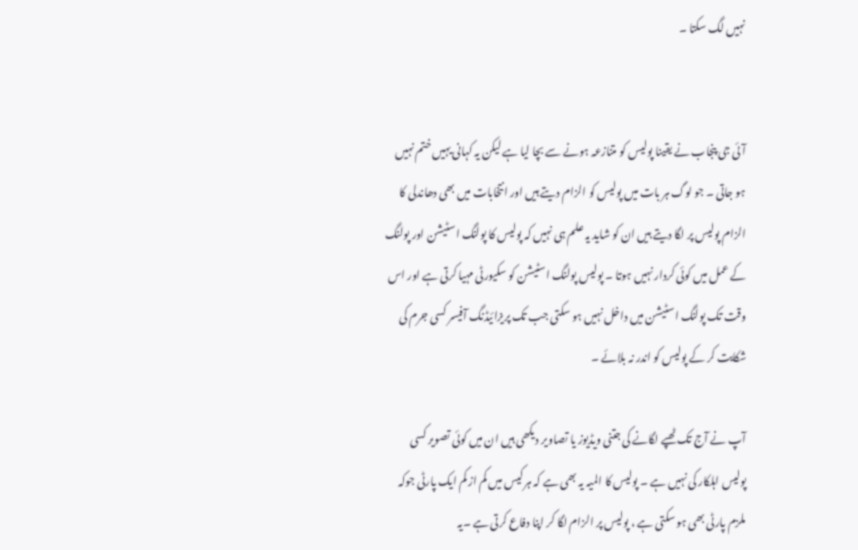نہیں لگ سکتا ۔


آئی جی پنجاب نے یقینا پولیس کو متنازعہ ہونے سے بچا لیا ہے لیکن یہ کہانی یہیں ختم نہیں ہو جاتی ۔ جو لوگ ہر بات میں پولیس کو الزام دیتے ہیں اور انتخابات میں بھی دھاندلی کا الزام پولیس پر لگا دیتے ہیں ان کو شاید یہ علم ہی نہیں کہ پولیس کا پولنگ اسٹیشن اور پولنگ کے عمل میں کوئی کردار نہیں ہوتا ۔ پولیس پولنگ اسٹیشن کو سکیورٹی مہیا کرتی ہے اور اس وقت تک پولنگ اسٹیشن میں داخل نہیں ہو سکتی جب تک پریزائیڈنگ آفیسر کسی جرم کی شکایت کر کے پولیس کو اندر نہ بلائے ۔

آپ نے آج تک ٹھپے لگانے کی جتنی ویڈیوز یا تصاویر دیکھی ہیں ان میں کوئی تصویر کسی پولیس اہلکار کی نہیں ہے ۔ پولیس کا المیہ یہ بھی ہے کہ ہر کیس میں کم از کم ایک پارٹی جوکہ ملزم پارٹی بھی ہو سکتی ہے ، پولیس پر الزام لگا کر اپنا دفاع کرتی ہے ۔یہ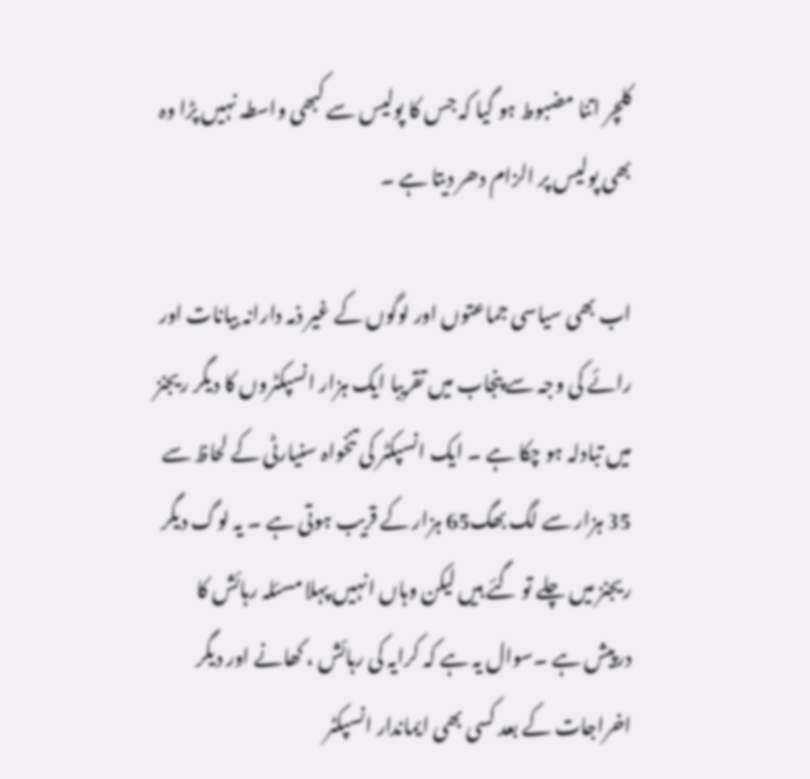کلچر اتنا مضبوط ہو گیا کہ جس کا پولیس سے کبھی واسطہ نہیں پڑا وہ بھی پولیس پر الزام دھر دیتا ہے ۔

اب بھی سیاسی جماعتوں اور لوگوں کے غیر ذمہ دارانہ بیانات اور رائے کی وجہ سے پنجاب میں تقریبا ایک ہزار انسپکٹروں کا دیگر ریجنز میں تبادلہ ہو چکا ہے ۔ ایک انسپکٹر کی تنخواہ سنیارٹی کے لحاظ سے 35 ہزار سے لگ بھگ65 ہزار کے قریب ہوتی ہے ۔ یہ لوگ دیگر ریجنز میں چلے تو گئے ہیں لیکن وہاں انہیں پہلا مسئلہ رہائش کا درپیش ہے ۔سوال یہ ہے کہ کرایہ کی رہائش ، کھانے اور دیگر اخراجات کے بعد کسی بھی ایماندار انسپکٹر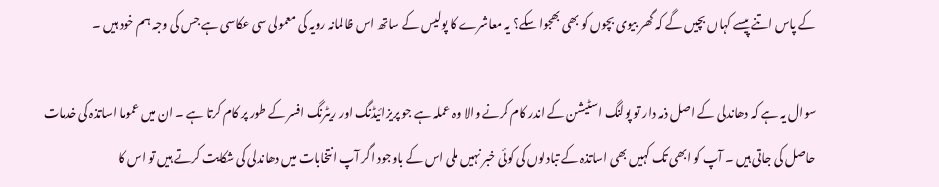کے پاس اتنے پیسے کہاں بچیں گے کہ گھر بیوی بچوں کو بھی بھجوا سکے؟ یہ معاشرے کا پولیس کے ساتھ اس ظالمانہ رویہ کی معمولی سی عکاسی ہے جس کی وجہ ہم خود ہیں ۔

سوال یہ ہے کہ دھاندلی کے اصل ذمہ دار تو پولنگ اسٹیشن کے اندر کام کرنے والا وہ عملہ ہے جو پریزائیڈنگ اور ریٹرنگ افسر کے طور پر کام کرتا ہے ۔ ان میں عموما اساتذہ کی خدمات حاصل کی جاتی ہیں ۔ آپ کو ابھی تک کہیں بھی اساتذہ کے تبادلوں کی کوئی خبر نہیں ملی اس کے باوجود اگر آپ انتخابات میں دھاندلی کی شکایت کرتے ہیں تو اس کا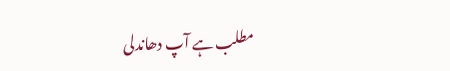مطلب ہے آپ دھاندلی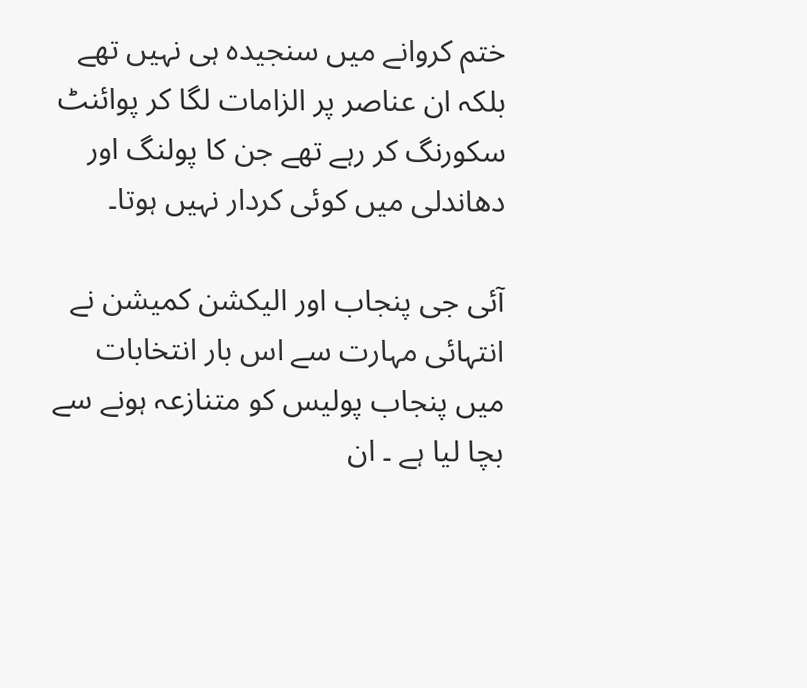ختم کروانے میں سنجیدہ ہی نہیں تھے بلکہ ان عناصر پر الزامات لگا کر پوائنٹ سکورنگ کر رہے تھے جن کا پولنگ اور دھاندلی میں کوئی کردار نہیں ہوتا۔

آئی جی پنجاب اور الیکشن کمیشن نے انتہائی مہارت سے اس بار انتخابات میں پنجاب پولیس کو متنازعہ ہونے سے بچا لیا ہے ۔ ان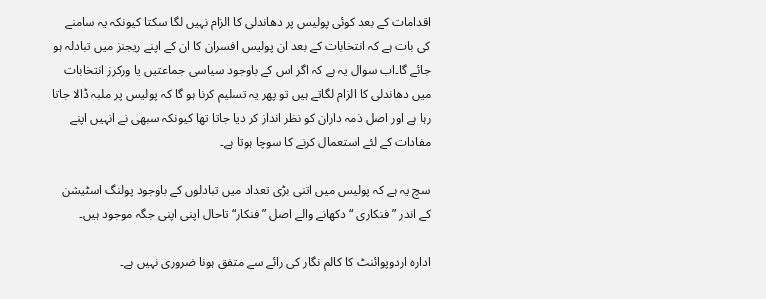اقدامات کے بعد کوئی پولیس پر دھاندلی کا الزام نہیں لگا سکتا کیونکہ یہ سامنے کی بات ہے کہ انتخابات کے بعد ان پولیس افسران کا ان کے اپنے ریجنز میں تبادلہ ہو جائے گا۔اب سوال یہ ہے کہ اگر اس کے باوجود سیاسی جماعتیں یا ورکرز انتخابات میں دھاندلی کا الزام لگاتے ہیں تو پھر یہ تسلیم کرنا ہو گا کہ پولیس پر ملبہ ڈالا جاتا رہا ہے اور اصل ذمہ داران کو نظر انداز کر دیا جاتا تھا کیونکہ سبھی نے انہیں اپنے مفادات کے لئے استعمال کرنے کا سوچا ہوتا ہے۔

سچ یہ ہے کہ پولیس میں اتنی بڑی تعداد میں تبادلوں کے باوجود پولنگ اسٹیشن کے اندر ”فنکاری “ دکھانے والے اصل ”فنکار“ تاحال اپنی اپنی جگہ موجود ہیں۔

ادارہ اردوپوائنٹ کا کالم نگار کی رائے سے متفق ہونا ضروری نہیں ہے۔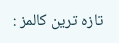تازہ ترین کالمز :